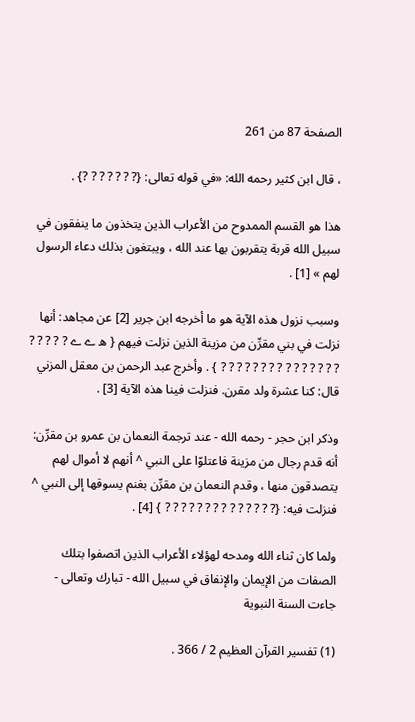الصفحة 87 من 261

، قال ابن كثير رحمه الله: «في قوله تعالى: {? ? ? ? ? ? ?} .

هذا هو القسم الممدوح من الأعراب الذين يتخذون ما ينفقون في سبيل الله قربة يتقربون بها عند الله ، ويبتغون بذلك دعاء الرسول لهم » [1] .

وسبب نزول هذه الآية هو ما أخرجه ابن جرير [2] عن مجاهد: أنها نزلت في بني مقرِّن من مزينة الذين نزلت فيهم { ھ ے ے ? ? ? ? ? ? ? ? ? ? ? ? ? ? ? ? ? ? ? ? } . وأخرج عبد الرحمن بن معقل المزني قال: كنا عشرة ولد مقرن. فنزلت فينا هذه الآية [3] .

وذكر ابن حجر - رحمه الله - عند ترجمة النعمان بن عمرو بن مقرِّن: أنه قدم رجال من مزينة فاعتلوّا على النبي ^ أنهم لا أموال لهم يتصدقون منها ، وقدم النعمان بن مقرِّن بغنم يسوقها إلى النبي ^ فنزلت فيه: {? ? ? ? ? ? ? ? ? ? ? ? ? ? } [4] .

ولما كان ثناء الله ومدحه لهؤلاء الأعراب الذين اتصفوا بتلك الصفات من الإيمان والإنفاق في سبيل الله - تبارك وتعالى - جاءت السنة النبوية

(1) تفسير القرآن العظيم 2 / 366 .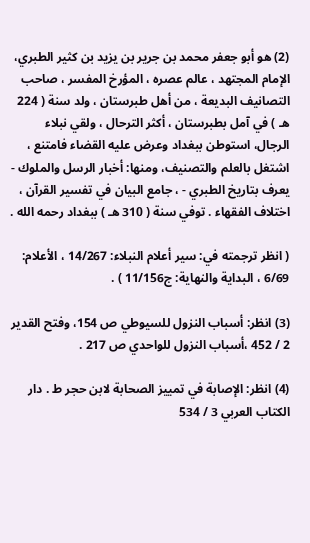(2) هو أبو جعفر محمد بن جرير بن يزيد بن كثير الطبري، الإمام المجتهد ، عالم عصره ، المؤرخ المفسر ، صاحب التصانيف البديعة ، من أهل طبرستان ، ولد سنة ( 224 هـ ) في آمل بطبرستان ، أكثر الترحال ، ولقي نبلاء الرجال، استوطن ببغداد وعرض عليه القضاء فامتنع ، اشتغل بالعلم والتصنيف، ومنها: أخبار الرسل والملوك - يعرف بتاريخ الطبري - ، جامع البيان في تفسير القرآن ، اختلاف الفقهاء . توفي سنة ( 310 هـ ) ببغداد رحمه الله .

( انظر ترجمته في: سير أعلام النبلاء: 14/267 ، الأعلام: 6/69 ، البداية والنهاية: ج11/156 ) .

(3) انظر: أسباب النزول للسيوطي ص 154، وفتح القدير 2 / 452 ،أسباب النزول للواحدي ص 217 .

(4) انظر: الإصابة في تمييز الصحابة لابن حجر ط . دار الكتاب العربي 3 / 534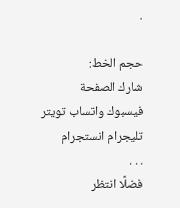.

حجم الخط:
شارك الصفحة
فيسبوك واتساب تويتر تليجرام انستجرام
. . .
فضلًا انتظر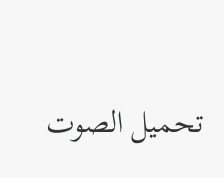تحميل الصوت